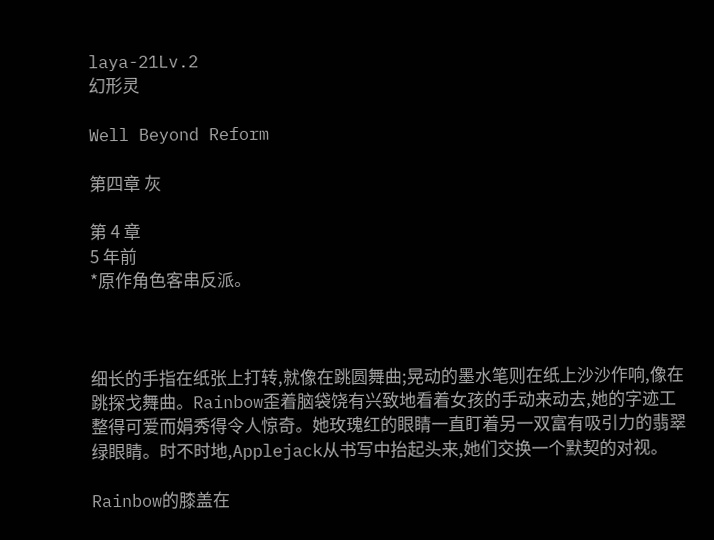laya-21Lv.2
幻形灵

Well Beyond Reform

第四章 灰

第 4 章
5 年前
*原作角色客串反派。



细长的手指在纸张上打转,就像在跳圆舞曲;晃动的墨水笔则在纸上沙沙作响,像在跳探戈舞曲。Rainbow歪着脑袋饶有兴致地看着女孩的手动来动去,她的字迹工整得可爱而娟秀得令人惊奇。她玫瑰红的眼睛一直盯着另一双富有吸引力的翡翠绿眼睛。时不时地,Applejack从书写中抬起头来,她们交换一个默契的对视。

Rainbow的膝盖在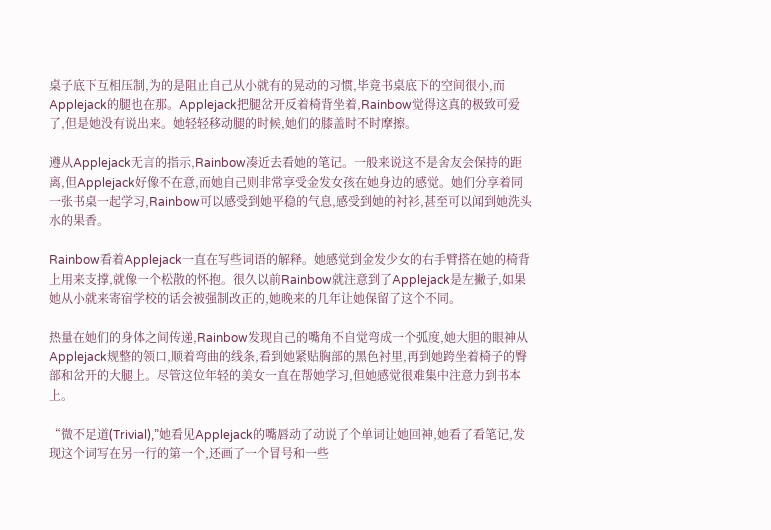桌子底下互相压制,为的是阻止自己从小就有的晃动的习惯,毕竟书桌底下的空间很小,而Applejack的腿也在那。Applejack把腿岔开反着椅背坐着,Rainbow觉得这真的极致可爱了,但是她没有说出来。她轻轻移动腿的时候,她们的膝盖时不时摩擦。

遵从Applejack无言的指示,Rainbow凑近去看她的笔记。一般来说这不是舍友会保持的距离,但Applejack好像不在意,而她自己则非常享受金发女孩在她身边的感觉。她们分享着同一张书桌一起学习,Rainbow可以感受到她平稳的气息,感受到她的衬衫,甚至可以闻到她洗头水的果香。

Rainbow看着Applejack一直在写些词语的解释。她感觉到金发少女的右手臂搭在她的椅背上用来支撑,就像一个松散的怀抱。很久以前Rainbow就注意到了Applejack是左撇子,如果她从小就来寄宿学校的话会被强制改正的,她晚来的几年让她保留了这个不同。

热量在她们的身体之间传递,Rainbow发现自己的嘴角不自觉弯成一个弧度,她大胆的眼神从Applejack规整的领口,顺着弯曲的线条,看到她紧贴胸部的黑色衬里,再到她跨坐着椅子的臀部和岔开的大腿上。尽管这位年轻的美女一直在帮她学习,但她感觉很难集中注意力到书本上。

“微不足道(Trivial),”她看见Applejack的嘴唇动了动说了个单词让她回神,她看了看笔记,发现这个词写在另一行的第一个,还画了一个冒号和一些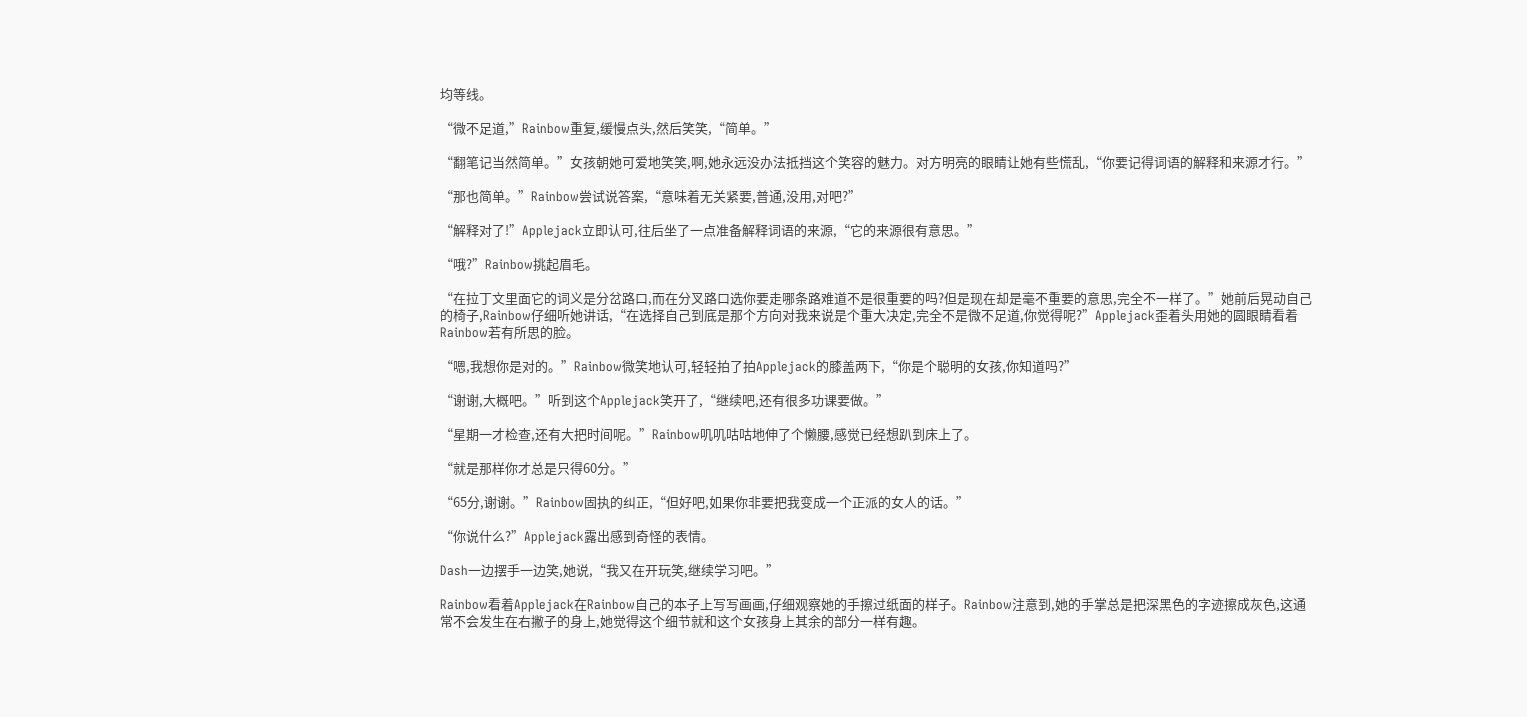均等线。

“微不足道,”Rainbow重复,缓慢点头,然后笑笑,“简单。”

“翻笔记当然简单。”女孩朝她可爱地笑笑,啊,她永远没办法抵挡这个笑容的魅力。对方明亮的眼睛让她有些慌乱,“你要记得词语的解释和来源才行。”

“那也简单。”Rainbow尝试说答案,“意味着无关紧要,普通,没用,对吧?”

“解释对了!”Applejack立即认可,往后坐了一点准备解释词语的来源,“它的来源很有意思。”

“哦?”Rainbow挑起眉毛。

“在拉丁文里面它的词义是分岔路口,而在分叉路口选你要走哪条路难道不是很重要的吗?但是现在却是毫不重要的意思,完全不一样了。”她前后晃动自己的椅子,Rainbow仔细听她讲话,“在选择自己到底是那个方向对我来说是个重大决定,完全不是微不足道,你觉得呢?”Applejack歪着头用她的圆眼睛看着Rainbow若有所思的脸。

“嗯,我想你是对的。”Rainbow微笑地认可,轻轻拍了拍Applejack的膝盖两下,“你是个聪明的女孩,你知道吗?”

“谢谢,大概吧。”听到这个Applejack笑开了,“继续吧,还有很多功课要做。”

“星期一才检查,还有大把时间呢。”Rainbow叽叽咕咕地伸了个懒腰,感觉已经想趴到床上了。

“就是那样你才总是只得60分。”

“65分,谢谢。”Rainbow固执的纠正,“但好吧,如果你非要把我变成一个正派的女人的话。”

“你说什么?”Applejack露出感到奇怪的表情。

Dash一边摆手一边笑,她说,“我又在开玩笑,继续学习吧。”

Rainbow看着Applejack在Rainbow自己的本子上写写画画,仔细观察她的手擦过纸面的样子。Rainbow注意到,她的手掌总是把深黑色的字迹擦成灰色,这通常不会发生在右撇子的身上,她觉得这个细节就和这个女孩身上其余的部分一样有趣。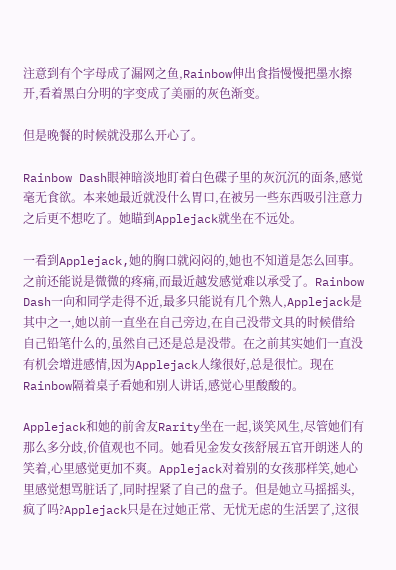注意到有个字母成了漏网之鱼,Rainbow伸出食指慢慢把墨水擦开,看着黑白分明的字变成了美丽的灰色渐变。

但是晚餐的时候就没那么开心了。

Rainbow Dash眼神暗淡地盯着白色碟子里的灰沉沉的面条,感觉毫无食欲。本来她最近就没什么胃口,在被另一些东西吸引注意力之后更不想吃了。她瞄到Applejack就坐在不远处。

一看到Applejack,她的胸口就闷闷的,她也不知道是怎么回事。之前还能说是微微的疼痛,而最近越发感觉难以承受了。Rainbow Dash一向和同学走得不近,最多只能说有几个熟人,Applejack是其中之一,她以前一直坐在自己旁边,在自己没带文具的时候借给自己铅笔什么的,虽然自己还是总是没带。在之前其实她们一直没有机会增进感情,因为Applejack人缘很好,总是很忙。现在Rainbow隔着桌子看她和别人讲话,感觉心里酸酸的。

Applejack和她的前舍友Rarity坐在一起,谈笑风生,尽管她们有那么多分歧,价值观也不同。她看见金发女孩舒展五官开朗迷人的笑着,心里感觉更加不爽。Applejack对着别的女孩那样笑,她心里感觉想骂脏话了,同时捏紧了自己的盘子。但是她立马摇摇头,疯了吗?Applejack只是在过她正常、无忧无虑的生活罢了,这很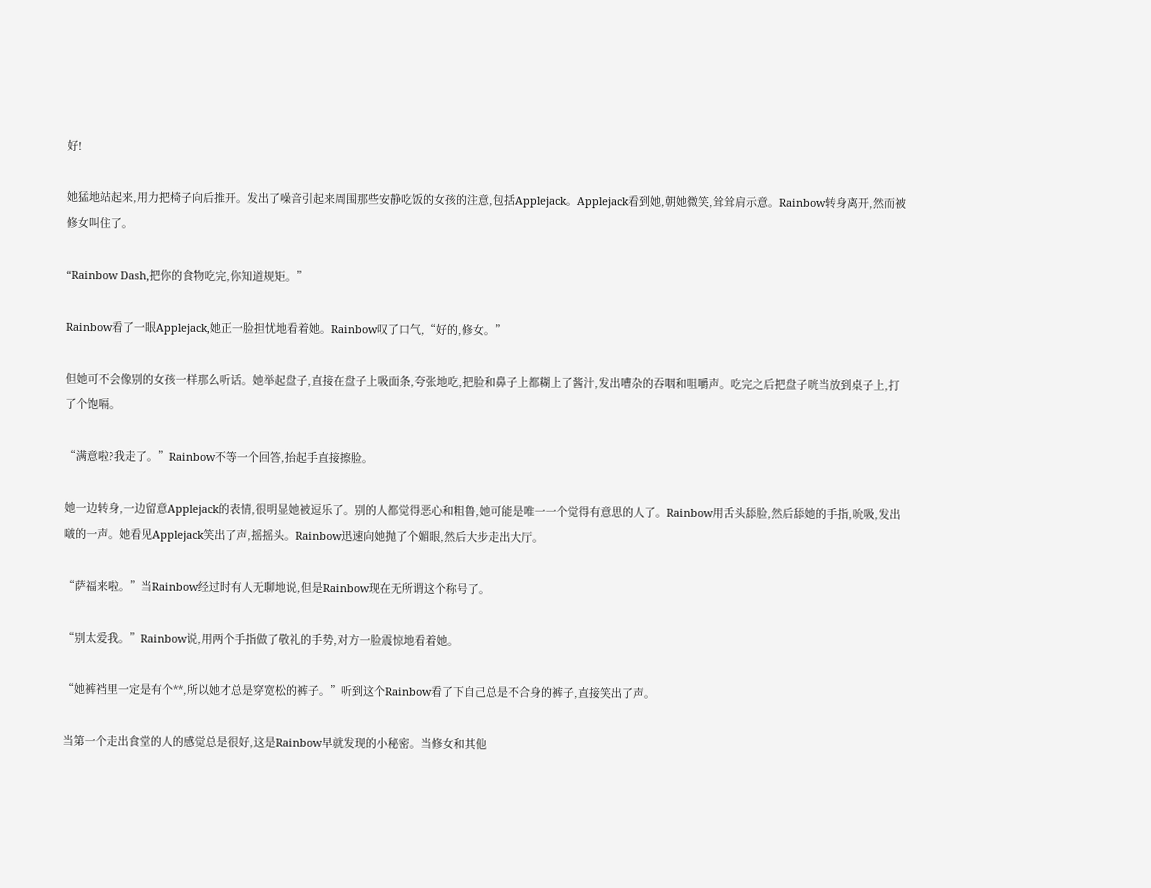好!

她猛地站起来,用力把椅子向后推开。发出了噪音引起来周围那些安静吃饭的女孩的注意,包括Applejack。Applejack看到她,朝她微笑,耸耸肩示意。Rainbow转身离开,然而被修女叫住了。

“Rainbow Dash,把你的食物吃完,你知道规矩。”

Rainbow看了一眼Applejack,她正一脸担忧地看着她。Rainbow叹了口气,“好的,修女。”

但她可不会像别的女孩一样那么听话。她举起盘子,直接在盘子上吸面条,夸张地吃,把脸和鼻子上都糊上了酱汁,发出嘈杂的吞咽和咀嚼声。吃完之后把盘子咣当放到桌子上,打了个饱嗝。

“满意啦?我走了。”Rainbow不等一个回答,抬起手直接擦脸。

她一边转身,一边留意Applejack的表情,很明显她被逗乐了。别的人都觉得恶心和粗鲁,她可能是唯一一个觉得有意思的人了。Rainbow用舌头舔脸,然后舔她的手指,吮吸,发出啵的一声。她看见Applejack笑出了声,摇摇头。Rainbow迅速向她抛了个媚眼,然后大步走出大厅。

“萨福来啦。”当Rainbow经过时有人无聊地说,但是Rainbow现在无所谓这个称号了。

“别太爱我。”Rainbow说,用两个手指做了敬礼的手势,对方一脸震惊地看着她。

“她裤裆里一定是有个**,所以她才总是穿宽松的裤子。”听到这个Rainbow看了下自己总是不合身的裤子,直接笑出了声。

当第一个走出食堂的人的感觉总是很好,这是Rainbow早就发现的小秘密。当修女和其他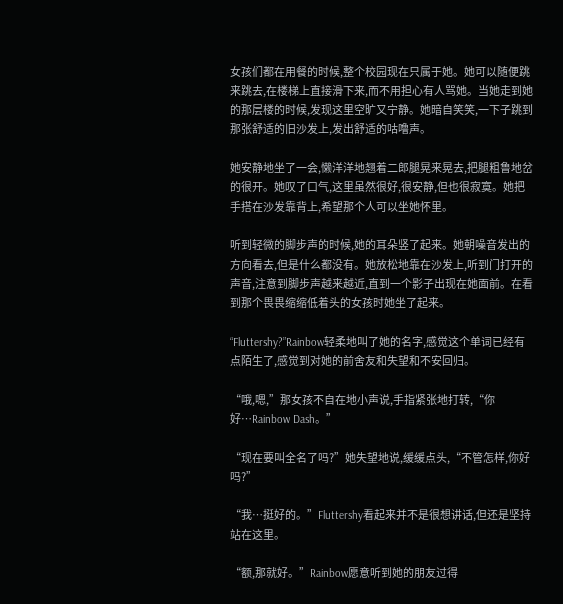女孩们都在用餐的时候,整个校园现在只属于她。她可以随便跳来跳去,在楼梯上直接滑下来,而不用担心有人骂她。当她走到她的那层楼的时候,发现这里空旷又宁静。她暗自笑笑,一下子跳到那张舒适的旧沙发上,发出舒适的咕噜声。

她安静地坐了一会,懒洋洋地翘着二郎腿晃来晃去,把腿粗鲁地岔的很开。她叹了口气,这里虽然很好,很安静,但也很寂寞。她把手搭在沙发靠背上,希望那个人可以坐她怀里。

听到轻微的脚步声的时候,她的耳朵竖了起来。她朝噪音发出的方向看去,但是什么都没有。她放松地靠在沙发上,听到门打开的声音,注意到脚步声越来越近,直到一个影子出现在她面前。在看到那个畏畏缩缩低着头的女孩时她坐了起来。

“Fluttershy?”Rainbow轻柔地叫了她的名字,感觉这个单词已经有点陌生了,感觉到对她的前舍友和失望和不安回归。

“哦,嗯,”那女孩不自在地小声说,手指紧张地打转,“你好…Rainbow Dash。”

“现在要叫全名了吗?”她失望地说,缓缓点头,“不管怎样,你好吗?”

“我…挺好的。”Fluttershy看起来并不是很想讲话,但还是坚持站在这里。

“额,那就好。”Rainbow愿意听到她的朋友过得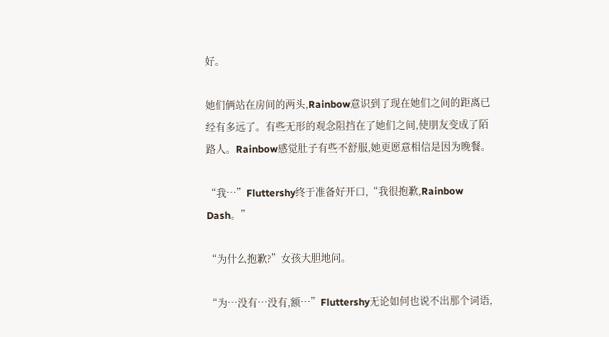好。

她们俩站在房间的两头,Rainbow意识到了现在她们之间的距离已经有多远了。有些无形的观念阻挡在了她们之间,使朋友变成了陌路人。Rainbow感觉肚子有些不舒服,她更愿意相信是因为晚餐。

“我…”Fluttershy终于准备好开口,“我很抱歉,Rainbow Dash。”

“为什么抱歉?”女孩大胆地问。

“为…没有…没有,额…”Fluttershy无论如何也说不出那个词语,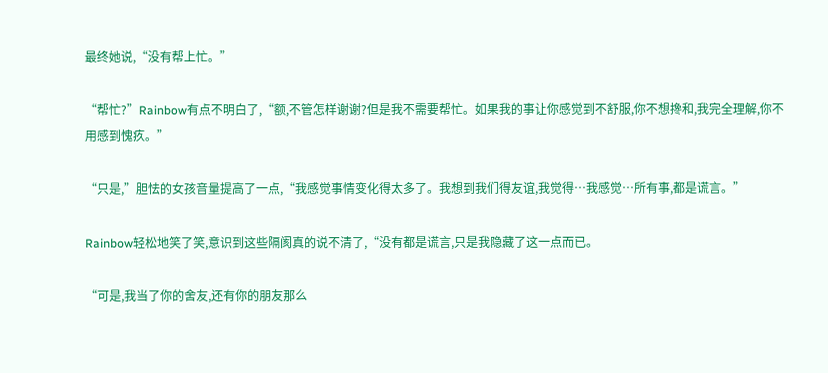最终她说,“没有帮上忙。”

“帮忙?”Rainbow有点不明白了,“额,不管怎样谢谢?但是我不需要帮忙。如果我的事让你感觉到不舒服,你不想搀和,我完全理解,你不用感到愧疚。”

“只是,”胆怯的女孩音量提高了一点,“我感觉事情变化得太多了。我想到我们得友谊,我觉得…我感觉…所有事,都是谎言。”

Rainbow轻松地笑了笑,意识到这些隔阂真的说不清了,“没有都是谎言,只是我隐藏了这一点而已。

“可是,我当了你的舍友,还有你的朋友那么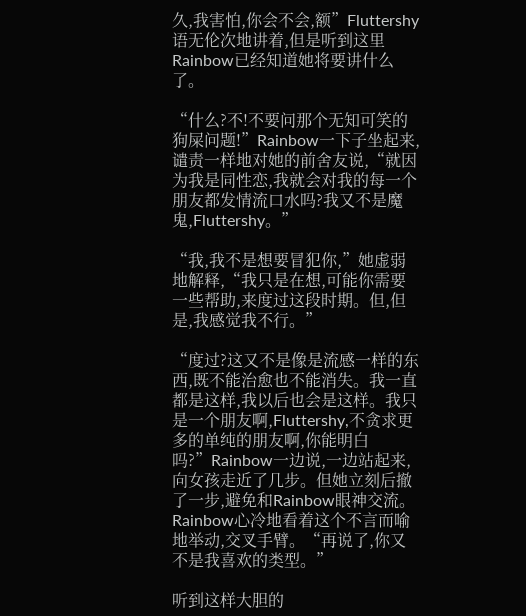久,我害怕,你会不会,额”Fluttershy语无伦次地讲着,但是听到这里Rainbow已经知道她将要讲什么了。

“什么?不!不要问那个无知可笑的狗屎问题!”Rainbow一下子坐起来,谴责一样地对她的前舍友说,“就因为我是同性恋,我就会对我的每一个朋友都发情流口水吗?我又不是魔鬼,Fluttershy。”

“我,我不是想要冒犯你,”她虚弱地解释,“我只是在想,可能你需要一些帮助,来度过这段时期。但,但是,我感觉我不行。”

“度过?这又不是像是流感一样的东西,既不能治愈也不能消失。我一直都是这样,我以后也会是这样。我只是一个朋友啊,Fluttershy,不贪求更多的单纯的朋友啊,你能明白吗?”Rainbow一边说,一边站起来,向女孩走近了几步。但她立刻后撤了一步,避免和Rainbow眼神交流。Rainbow心冷地看着这个不言而喻地举动,交叉手臂。“再说了,你又不是我喜欢的类型。”

听到这样大胆的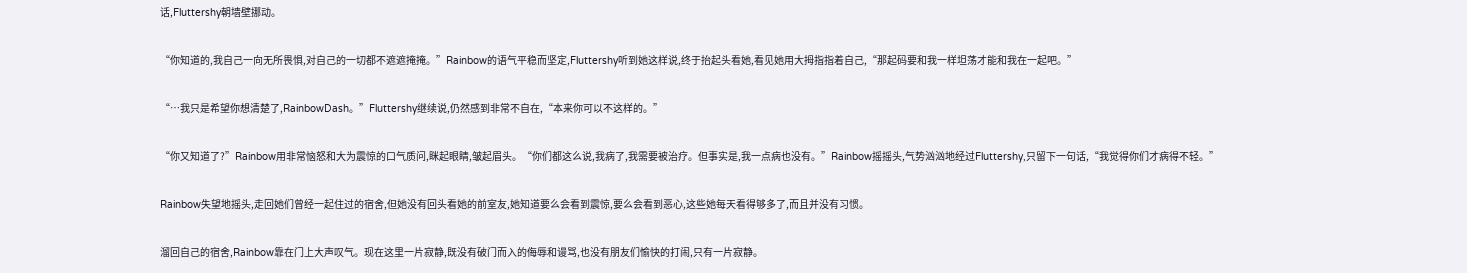话,Fluttershy朝墙壁挪动。

“你知道的,我自己一向无所畏惧,对自己的一切都不遮遮掩掩。”Rainbow的语气平稳而坚定,Fluttershy听到她这样说,终于抬起头看她,看见她用大拇指指着自己,“那起码要和我一样坦荡才能和我在一起吧。”

“…我只是希望你想清楚了,RainbowDash。”Fluttershy继续说,仍然感到非常不自在,“本来你可以不这样的。”

“你又知道了?”Rainbow用非常恼怒和大为震惊的口气质问,眯起眼睛,皱起眉头。“你们都这么说,我病了,我需要被治疗。但事实是,我一点病也没有。”Rainbow摇摇头,气势汹汹地经过Fluttershy,只留下一句话,“我觉得你们才病得不轻。”

Rainbow失望地摇头,走回她们曾经一起住过的宿舍,但她没有回头看她的前室友,她知道要么会看到震惊,要么会看到恶心,这些她每天看得够多了,而且并没有习惯。

溜回自己的宿舍,Rainbow靠在门上大声叹气。现在这里一片寂静,既没有破门而入的侮辱和谩骂,也没有朋友们愉快的打闹,只有一片寂静。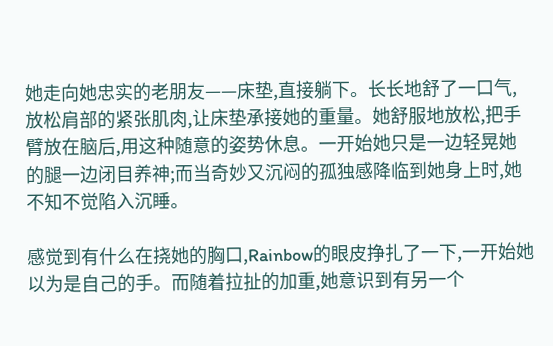她走向她忠实的老朋友——床垫,直接躺下。长长地舒了一口气,放松肩部的紧张肌肉,让床垫承接她的重量。她舒服地放松,把手臂放在脑后,用这种随意的姿势休息。一开始她只是一边轻晃她的腿一边闭目养神;而当奇妙又沉闷的孤独感降临到她身上时,她不知不觉陷入沉睡。

感觉到有什么在挠她的胸口,Rainbow的眼皮挣扎了一下,一开始她以为是自己的手。而随着拉扯的加重,她意识到有另一个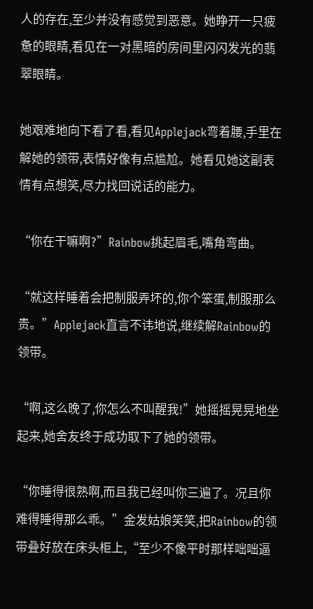人的存在,至少并没有感觉到恶意。她睁开一只疲惫的眼睛,看见在一对黑暗的房间里闪闪发光的翡翠眼睛。

她艰难地向下看了看,看见Applejack弯着腰,手里在解她的领带,表情好像有点尴尬。她看见她这副表情有点想笑,尽力找回说话的能力。

“你在干嘛啊?”Rainbow挑起眉毛,嘴角弯曲。

“就这样睡着会把制服弄坏的,你个笨蛋,制服那么贵。”Applejack直言不讳地说,继续解Rainbow的领带。

“啊,这么晚了,你怎么不叫醒我!”她摇摇晃晃地坐起来,她舍友终于成功取下了她的领带。

“你睡得很熟啊,而且我已经叫你三遍了。况且你难得睡得那么乖。”金发姑娘笑笑,把Rainbow的领带叠好放在床头柜上,“至少不像平时那样咄咄逼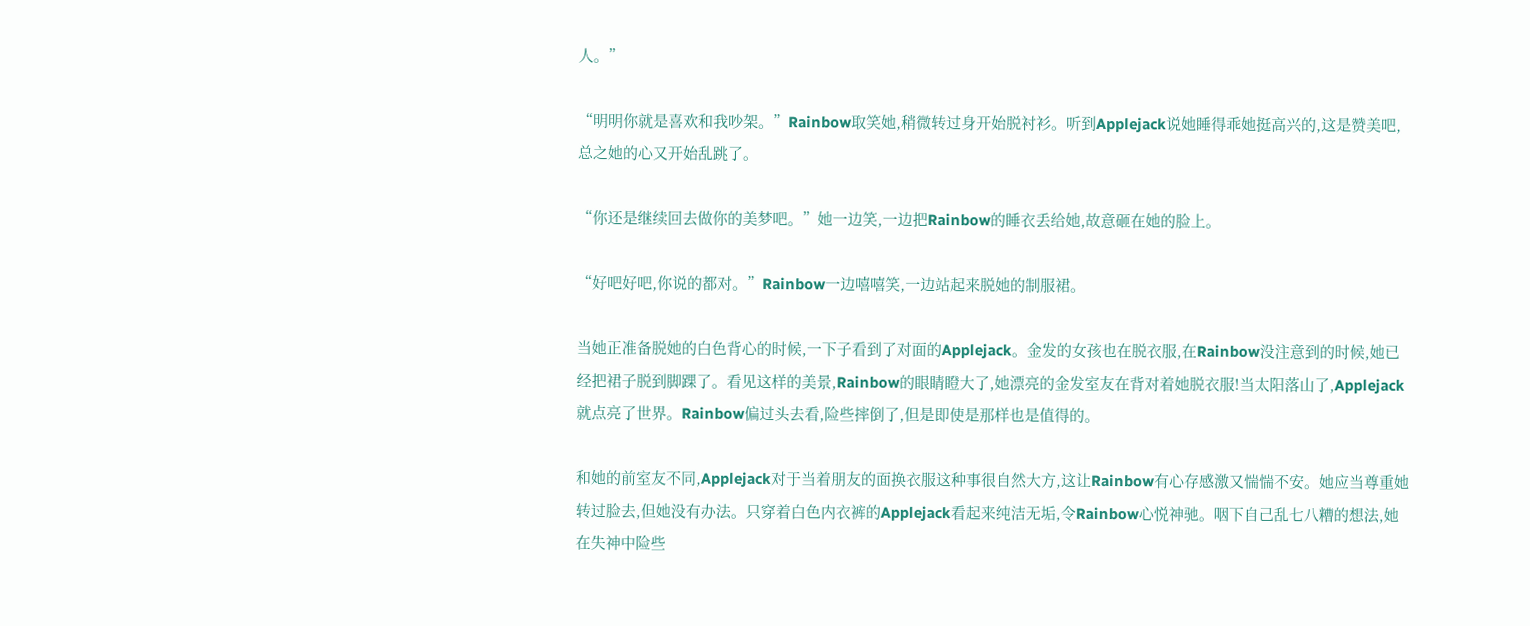人。”

“明明你就是喜欢和我吵架。”Rainbow取笑她,稍微转过身开始脱衬衫。听到Applejack说她睡得乖她挺高兴的,这是赞美吧,总之她的心又开始乱跳了。

“你还是继续回去做你的美梦吧。”她一边笑,一边把Rainbow的睡衣丢给她,故意砸在她的脸上。

“好吧好吧,你说的都对。”Rainbow一边嘻嘻笑,一边站起来脱她的制服裙。

当她正准备脱她的白色背心的时候,一下子看到了对面的Applejack。金发的女孩也在脱衣服,在Rainbow没注意到的时候,她已经把裙子脱到脚踝了。看见这样的美景,Rainbow的眼睛瞪大了,她漂亮的金发室友在背对着她脱衣服!当太阳落山了,Applejack就点亮了世界。Rainbow偏过头去看,险些摔倒了,但是即使是那样也是值得的。

和她的前室友不同,Applejack对于当着朋友的面换衣服这种事很自然大方,这让Rainbow有心存感激又惴惴不安。她应当尊重她转过脸去,但她没有办法。只穿着白色内衣裤的Applejack看起来纯洁无垢,令Rainbow心悦神驰。咽下自己乱七八糟的想法,她在失神中险些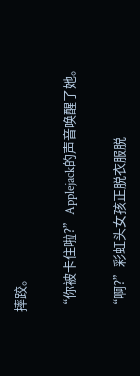摔跤。

“你被卡住啦?”Applejack的声音唤醒了她。

“啊?”彩虹头女孩正脱衣服脱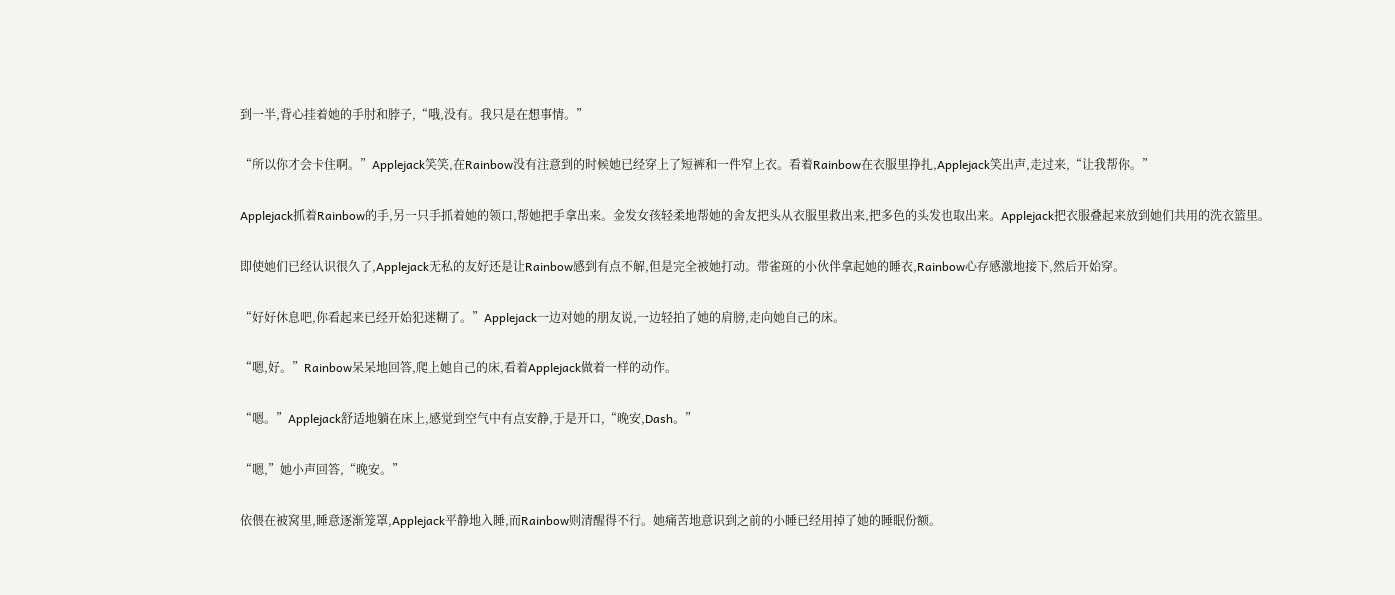到一半,背心挂着她的手肘和脖子,“哦,没有。我只是在想事情。”

“所以你才会卡住啊。”Applejack笑笑,在Rainbow没有注意到的时候她已经穿上了短裤和一件窄上衣。看着Rainbow在衣服里挣扎,Applejack笑出声,走过来,“让我帮你。”

Applejack抓着Rainbow的手,另一只手抓着她的领口,帮她把手拿出来。金发女孩轻柔地帮她的舍友把头从衣服里救出来,把多色的头发也取出来。Applejack把衣服叠起来放到她们共用的洗衣篮里。

即使她们已经认识很久了,Applejack无私的友好还是让Rainbow感到有点不解,但是完全被她打动。带雀斑的小伙伴拿起她的睡衣,Rainbow心存感激地接下,然后开始穿。

“好好休息吧,你看起来已经开始犯迷糊了。”Applejack一边对她的朋友说,一边轻拍了她的肩膀,走向她自己的床。

“嗯,好。”Rainbow呆呆地回答,爬上她自己的床,看着Applejack做着一样的动作。

“嗯。”Applejack舒适地躺在床上,感觉到空气中有点安静,于是开口,“晚安,Dash。”

“嗯,”她小声回答,“晚安。”

依偎在被窝里,睡意逐渐笼罩,Applejack平静地入睡,而Rainbow则清醒得不行。她痛苦地意识到之前的小睡已经用掉了她的睡眠份额。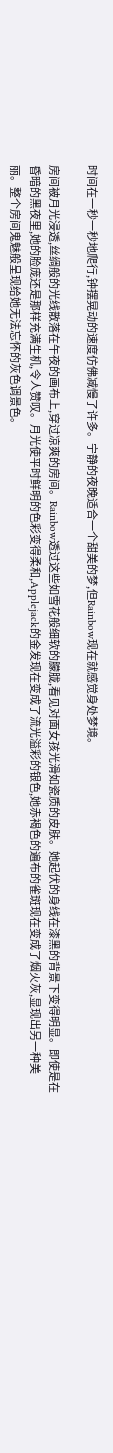时间在一秒一秒地爬行,钟摆晃动的速度仿佛减慢了许多。宁静的夜晚适合一个甜美的梦,但Rainbow现在就感觉身处梦境。

房间被月光浸透,丝绸般的光线散落在午夜的画布上,穿过凉爽的房间。Rainbow透过这些如雪花般细软的朦胧,看见对面女孩光滑如瓷质的皮肤。她起伏的身线在漆黑的背景下变得明显。即使是在昏暗的黑夜里,她的脸庞还是那样充满生机,令人赞叹。月光使平时鲜明的色彩变得柔和,Applejack的金发现在变成了流光溢彩的银色,她赤褐色的遍布的雀斑现在变成了烟火灰,显现出另一种美丽。整个房间鬼魅般呈现给她无法忘怀的灰色调景色。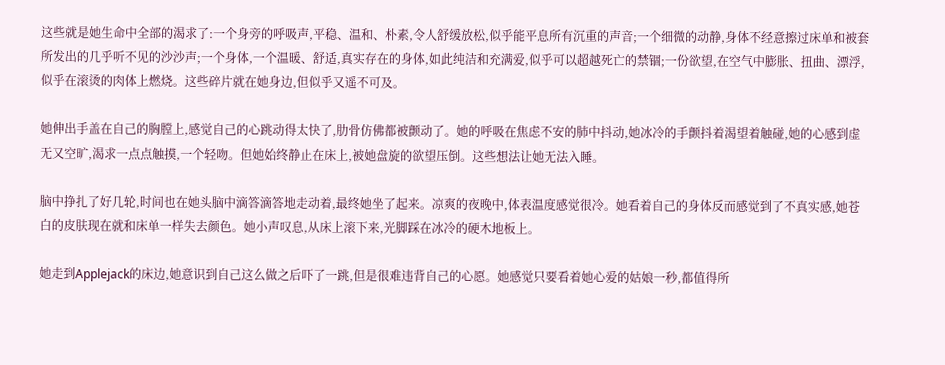这些就是她生命中全部的渴求了:一个身旁的呼吸声,平稳、温和、朴素,令人舒缓放松,似乎能平息所有沉重的声音;一个细微的动静,身体不经意擦过床单和被套所发出的几乎听不见的沙沙声;一个身体,一个温暖、舒适,真实存在的身体,如此纯洁和充满爱,似乎可以超越死亡的禁锢;一份欲望,在空气中膨胀、扭曲、漂浮,似乎在滚烫的肉体上燃烧。这些碎片就在她身边,但似乎又遥不可及。

她伸出手盖在自己的胸膛上,感觉自己的心跳动得太快了,肋骨仿佛都被颤动了。她的呼吸在焦虑不安的肺中抖动,她冰冷的手颤抖着渴望着触碰,她的心感到虚无又空旷,渴求一点点触摸,一个轻吻。但她始终静止在床上,被她盘旋的欲望压倒。这些想法让她无法入睡。

脑中挣扎了好几轮,时间也在她头脑中滴答滴答地走动着,最终她坐了起来。凉爽的夜晚中,体表温度感觉很冷。她看着自己的身体反而感觉到了不真实感,她苍白的皮肤现在就和床单一样失去颜色。她小声叹息,从床上滚下来,光脚踩在冰冷的硬木地板上。

她走到Applejack的床边,她意识到自己这么做之后吓了一跳,但是很难违背自己的心愿。她感觉只要看着她心爱的姑娘一秒,都值得所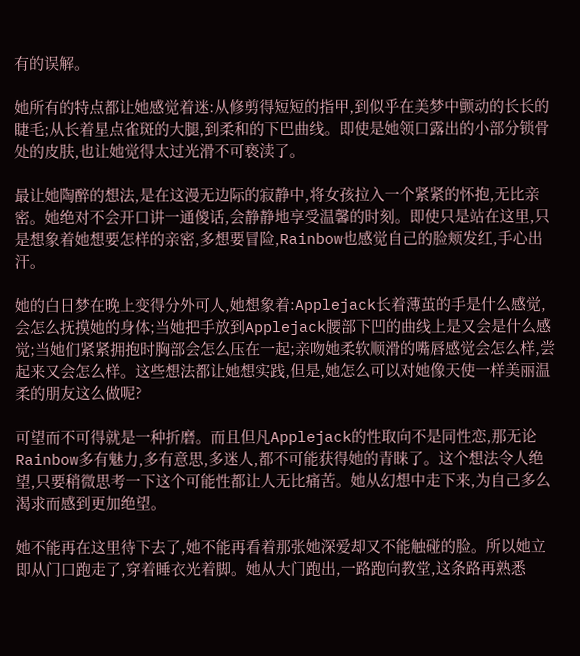有的误解。

她所有的特点都让她感觉着迷:从修剪得短短的指甲,到似乎在美梦中颤动的长长的睫毛;从长着星点雀斑的大腿,到柔和的下巴曲线。即使是她领口露出的小部分锁骨处的皮肤,也让她觉得太过光滑不可亵渎了。

最让她陶醉的想法,是在这漫无边际的寂静中,将女孩拉入一个紧紧的怀抱,无比亲密。她绝对不会开口讲一通傻话,会静静地享受温馨的时刻。即使只是站在这里,只是想象着她想要怎样的亲密,多想要冒险,Rainbow也感觉自己的脸颊发红,手心出汗。

她的白日梦在晚上变得分外可人,她想象着:Applejack长着薄茧的手是什么感觉,会怎么抚摸她的身体;当她把手放到Applejack腰部下凹的曲线上是又会是什么感觉;当她们紧紧拥抱时胸部会怎么压在一起;亲吻她柔软顺滑的嘴唇感觉会怎么样,尝起来又会怎么样。这些想法都让她想实践,但是,她怎么可以对她像天使一样美丽温柔的朋友这么做呢?

可望而不可得就是一种折磨。而且但凡Applejack的性取向不是同性恋,那无论Rainbow多有魅力,多有意思,多迷人,都不可能获得她的青睐了。这个想法令人绝望,只要稍微思考一下这个可能性都让人无比痛苦。她从幻想中走下来,为自己多么渴求而感到更加绝望。

她不能再在这里待下去了,她不能再看着那张她深爱却又不能触碰的脸。所以她立即从门口跑走了,穿着睡衣光着脚。她从大门跑出,一路跑向教堂,这条路再熟悉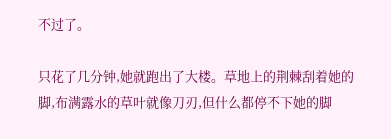不过了。

只花了几分钟,她就跑出了大楼。草地上的荆棘刮着她的脚,布满露水的草叶就像刀刃,但什么都停不下她的脚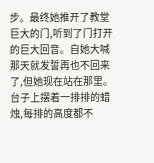步。最终她推开了教堂巨大的门,听到了门打开的巨大回音。自她大喊那天就发誓再也不回来了,但她现在站在那里。台子上摆着一排排的蜡烛,每排的高度都不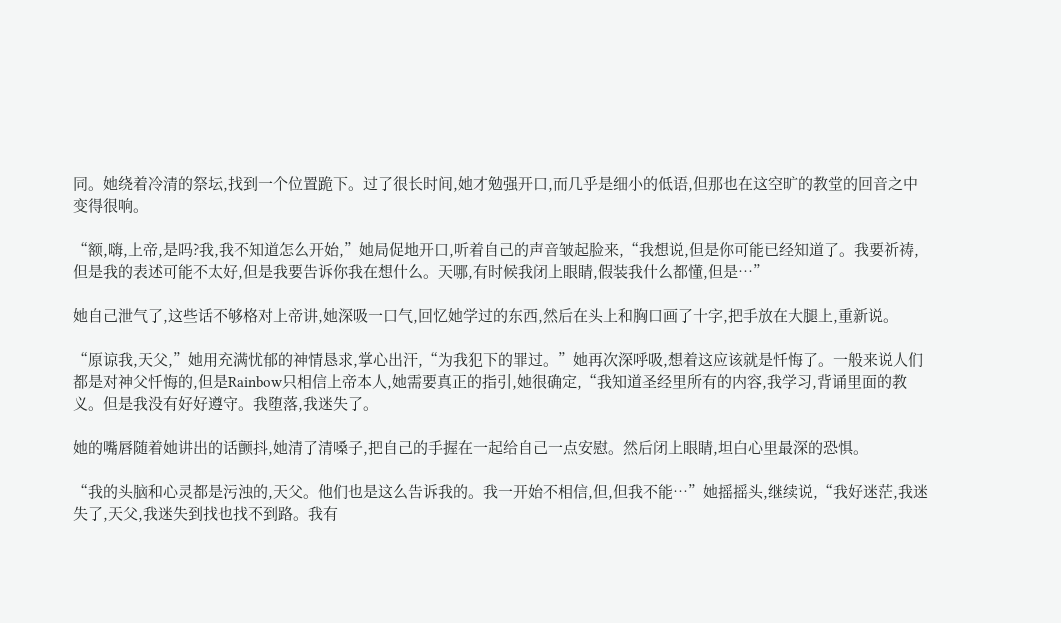同。她绕着冷清的祭坛,找到一个位置跪下。过了很长时间,她才勉强开口,而几乎是细小的低语,但那也在这空旷的教堂的回音之中变得很响。

“额,嗨,上帝,是吗?我,我不知道怎么开始,”她局促地开口,听着自己的声音皱起脸来,“我想说,但是你可能已经知道了。我要祈祷,但是我的表述可能不太好,但是我要告诉你我在想什么。天哪,有时候我闭上眼睛,假装我什么都懂,但是…”

她自己泄气了,这些话不够格对上帝讲,她深吸一口气,回忆她学过的东西,然后在头上和胸口画了十字,把手放在大腿上,重新说。

“原谅我,天父,”她用充满忧郁的神情恳求,掌心出汗,“为我犯下的罪过。”她再次深呼吸,想着这应该就是忏悔了。一般来说人们都是对神父忏悔的,但是Rainbow只相信上帝本人,她需要真正的指引,她很确定,“我知道圣经里所有的内容,我学习,背诵里面的教义。但是我没有好好遵守。我堕落,我迷失了。

她的嘴唇随着她讲出的话颤抖,她清了清嗓子,把自己的手握在一起给自己一点安慰。然后闭上眼睛,坦白心里最深的恐惧。

“我的头脑和心灵都是污浊的,天父。他们也是这么告诉我的。我一开始不相信,但,但我不能…”她摇摇头,继续说,“我好迷茫,我迷失了,天父,我迷失到找也找不到路。我有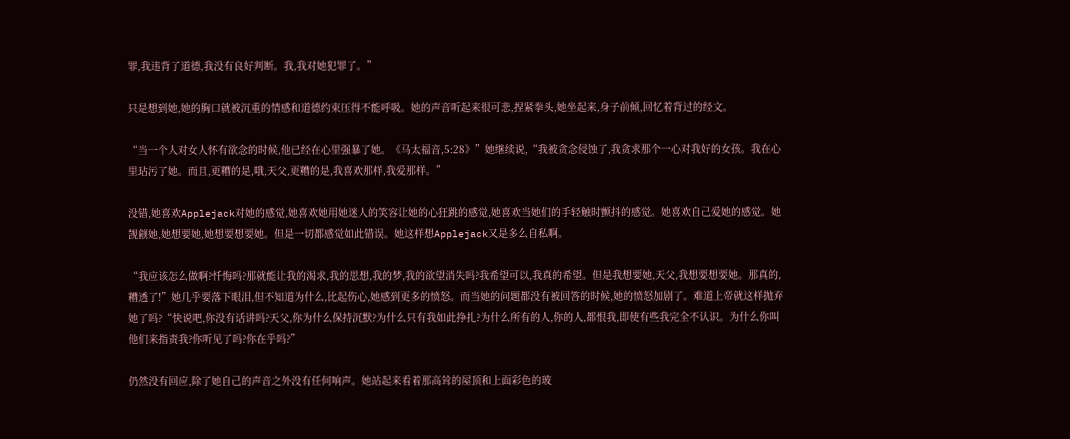罪,我违背了道德,我没有良好判断。我,我对她犯罪了。”

只是想到她,她的胸口就被沉重的情感和道德约束压得不能呼吸。她的声音听起来很可悲,捏紧拳头,她坐起来,身子前倾,回忆着背过的经文。

“当一个人对女人怀有欲念的时候,他已经在心里强暴了她。《马太福音,5:28》”她继续说,“我被贪念侵蚀了,我贪求那个一心对我好的女孩。我在心里玷污了她。而且,更糟的是,哦,天父,更糟的是,我喜欢那样,我爱那样。”

没错,她喜欢Applejack对她的感觉,她喜欢她用她迷人的笑容让她的心狂跳的感觉,她喜欢当她们的手轻触时颤抖的感觉。她喜欢自己爱她的感觉。她觊觎她,她想要她,她想要想要她。但是一切都感觉如此错误。她这样想Applejack又是多么自私啊。

“我应该怎么做啊?忏悔吗?那就能让我的渴求,我的思想,我的梦,我的欲望消失吗?我希望可以,我真的希望。但是我想要她,天父,我想要想要她。那真的,糟透了!”她几乎要落下眼泪,但不知道为什么,比起伤心,她感到更多的愤怒。而当她的问题都没有被回答的时候,她的愤怒加剧了。难道上帝就这样抛弃她了吗?“快说吧,你没有话讲吗?天父,你为什么保持沉默?为什么只有我如此挣扎?为什么所有的人,你的人,都恨我,即使有些我完全不认识。为什么你叫他们来指责我?你听见了吗?你在乎吗?”

仍然没有回应,除了她自己的声音之外没有任何响声。她站起来看着那高耸的屋顶和上面彩色的玻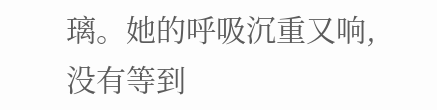璃。她的呼吸沉重又响,没有等到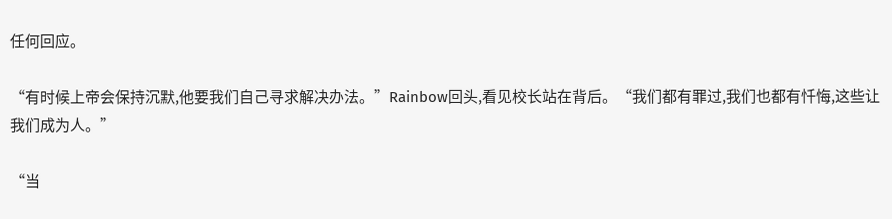任何回应。

“有时候上帝会保持沉默,他要我们自己寻求解决办法。”Rainbow回头,看见校长站在背后。“我们都有罪过,我们也都有忏悔,这些让我们成为人。”

“当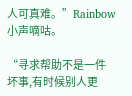人可真难。”Rainbow小声嘀咕。

“寻求帮助不是一件坏事,有时候别人更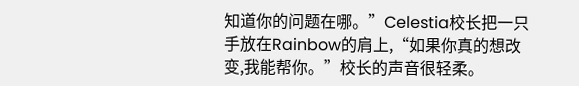知道你的问题在哪。”Celestia校长把一只手放在Rainbow的肩上,“如果你真的想改变,我能帮你。”校长的声音很轻柔。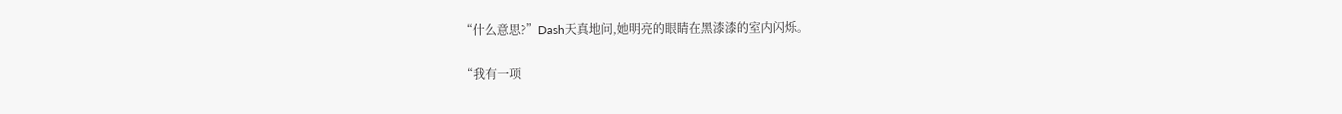“什么意思?”Dash天真地问,她明亮的眼睛在黑漆漆的室内闪烁。

“我有一项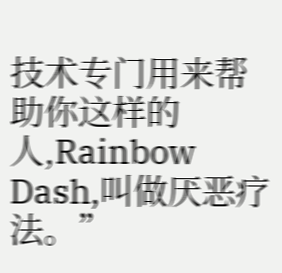技术专门用来帮助你这样的人,Rainbow Dash,叫做厌恶疗法。”